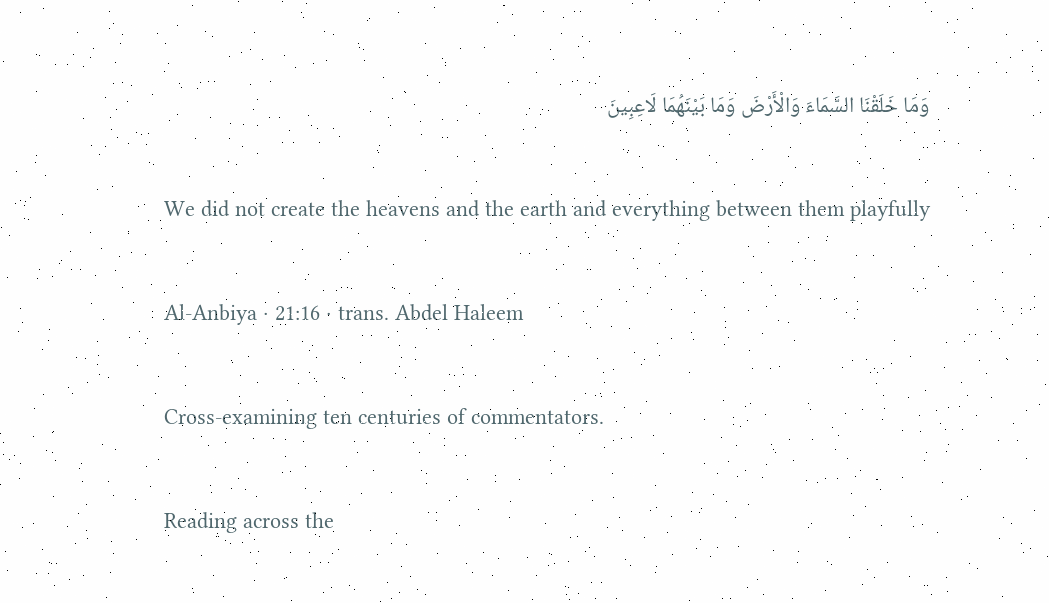وَمَا خَلَقْنَا السَّمَاءَ وَالْأَرْضَ وَمَا بَيْنَهُمَا لَاعِبِينَ

We did not create the heavens and the earth and everything between them playfully

Al-Anbiya · 21:16 · trans. Abdel Haleem

Cross-examining ten centuries of commentators.

Reading across the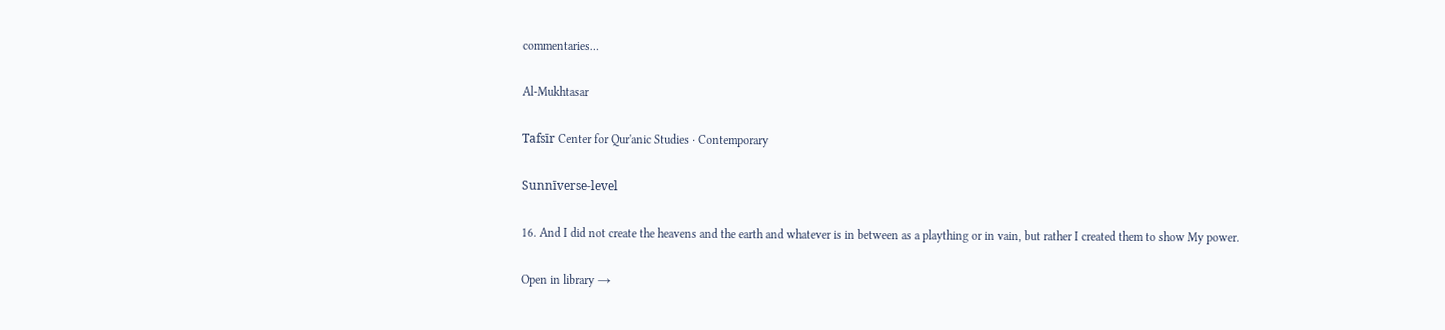commentaries…

Al-Mukhtasar

Tafsīr Center for Qur'anic Studies · Contemporary

Sunnīverse-level

16. And I did not create the heavens and the earth and whatever is in between as a plaything or in vain, but rather I created them to show My power.

Open in library →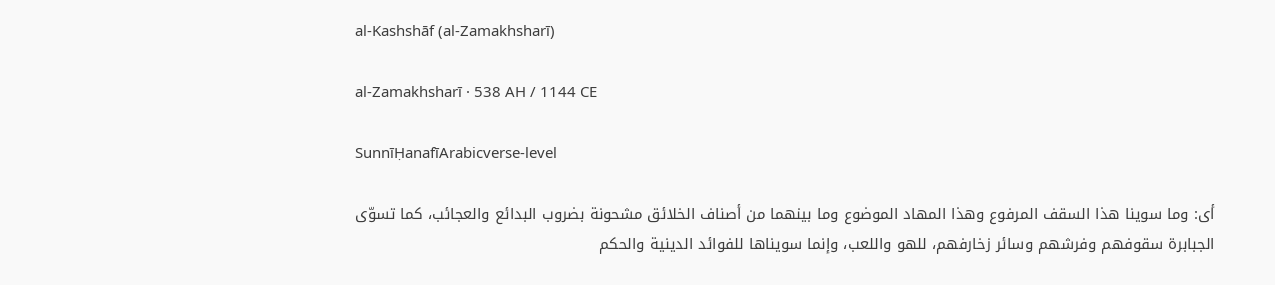al-Kashshāf (al-Zamakhsharī)

al-Zamakhsharī · 538 AH / 1144 CE

SunnīḤanafīArabicverse-level

أى: وما سوينا هذا السقف المرفوع وهذا المهاد الموضوع وما بينهما من أصناف الخلائق مشحونة بضروب البدائع والعجائب، كما تسوّى الجبابرة سقوفهم وفرشهم وسائر زخارفهم، للهو واللعب، وإنما سويناها للفوائد الدينية والحكم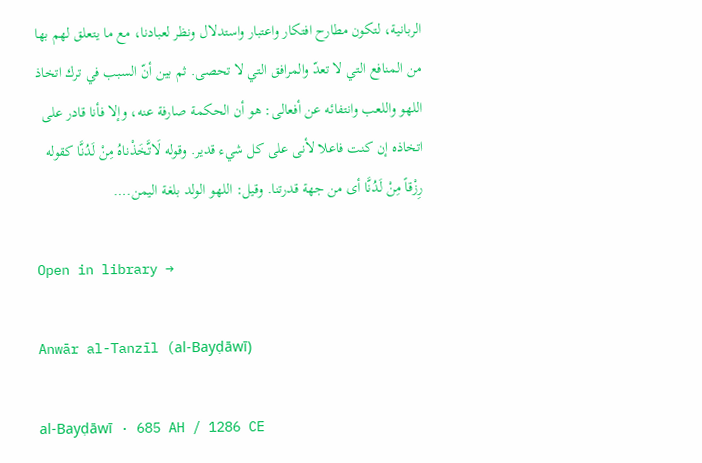الربانية، لتكون مطارح افتكار واعتبار واستدلال ونظر لعبادنا، مع ما يتعلق لهم بها من المنافع التي لا تعدّ والمرافق التي لا تحصى. ثم بين أنّ السبب في ترك اتخاذ اللهو واللعب وانتفائه عن أفعالى: هو أن الحكمة صارفة عنه، وإلا فأنا قادر على اتخاذه إن كنت فاعلا لأنى على كل شيء قدير. وقوله لَاتَّخَذْناهُ مِنْ لَدُنَّا كقوله رِزْقاً مِنْ لَدُنَّا أى من جهة قدرتنا. وقيل: اللهو الولد بلغة اليمن.…

Open in library →

Anwār al-Tanzīl (al-Bayḍāwī)

al-Bayḍāwī · 685 AH / 1286 CE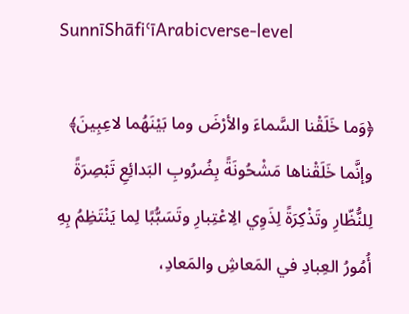SunnīShāfiʿīArabicverse-level

﴿وَما خَلَقْنا السَّماءَ والأرْضَ وما بَيْنَهُما لاعِبِينَ﴾ وإنَّما خَلَقْناها مَشْحُونَةً بِضُرُوبِ البَدائِعِ تَبْصِرَةً لِلنُّظّارِ وتَذْكِرَةً لِذَوِي الِاعْتِبارِ وتَسَبُّبًا لِما يَنْتَظِمُ بِهِ أُمُورُ العِبادِ في المَعاشِ والمَعادِ،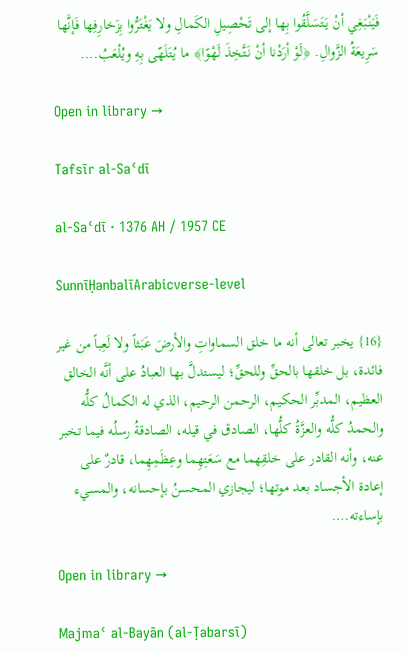فَيَنْبَغِي أنْ يَتَسَلَّقُوا بِها إلى تَحْصِيلِ الكَمالِ ولا يَغْتَرُّوا بِزَخارِفِها فَإنَّها سَرِيعَةُ الزَّوالِ. ﴿لَوْ أرَدْنا أنْ نَتَّخِذَ لَهْوًا﴾ ما يُتَلَهّى بِهِ ويُلْعَبُ.…

Open in library →

Tafsīr al-Saʿdī

al-Saʿdī · 1376 AH / 1957 CE

SunnīḤanbalīArabicverse-level

{16} يخبر تعالى أنه ما خلق السماواتِ والأرضَ عَبَثاً ولا لَعِباً من غير فائدة، بل خلقها بالحقِّ وللحقِّ؛ ليستدلَّ بها العبادُ على أنَّه الخالق العظيم، المدبِّر الحكيم، الرحمن الرحيم، الذي له الكمالُ كلُّه والحمدُ كلُّه والعزَّةُ كلُّها، الصادق في قيله، الصادقةُ رسلُه فيما تخبر عنه، وأنه القادر على خلقِهما مع سَعَتِهِما وعِظَمِهِما، قادرٌ على إعادة الأجساد بعد موتها؛ ليجازي المحسنُ بإحسانه، والمسيء بإساءته.…

Open in library →

Majmaʿ al-Bayān (al-Ṭabarsī)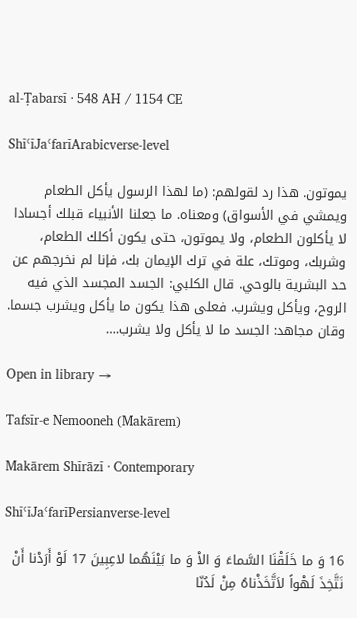al-Ṭabarsī · 548 AH / 1154 CE

ShīʿīJaʿfarīArabicverse-level

يموتون. هذا رد لقولهم: (ما لهذا الرسول يأكل الطعام ويمشي في الأسواق) ومعناه. ما جعلنا الأنبياء قبلك أجسادا لا يأكلون الطعام، ولا يموتون، حتى يكون أكلك الطعام، وشربك، وموتك، علة في ترك الإيمان بك، فإنا لم نخرجهم عن حد البشرية بالوحي. قال الكلبي: الجسد المجسد الذي فيه الروح، ويأكل ويشرب. فعلى هذا يكون ما يأكل ويشرب جسما. وقان مجاهد: الجسد ما لا يأكل ولا يشرب.…

Open in library →

Tafsīr-e Nemooneh (Makārem)

Makārem Shīrāzī · Contemporary

ShīʿīJaʿfarīPersianverse-level

16 وَ ما خَلَقْنَا السَّماءَ وَ الاْ وَ ما بَیْنَهُما لاعِبِینَ 17 لَوْ أَرَدْنا أَنْ نَتَّخِذَ لَهْواً لاَتَّخَذْناهُ مِنْ لَدُنّا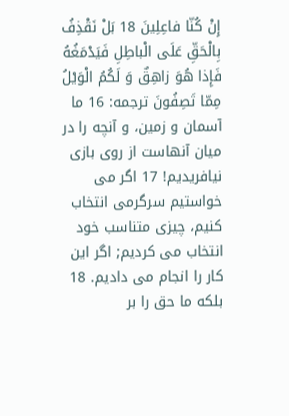إِنْ کُنّا فاعِلِینَ 18 بَلْ نَقْذِفُ بِالْحَقِّ عَلَى الْباطِلِ فَیَدْمَغُهُ فَإِذا هُوَ زاهِقٌ وَ لَکُمُ الْوَیْلُ مِمّا تَصِفُونَ ترجمه: 16 ما آسمان و زمین، و آنچه را در میان آنهاست از روى بازى نیافریدیم! 17 اگر مى خواستیم سرگرمى انتخاب کنیم، چیزى متناسب خود انتخاب مى کردیم; اگر این کار را انجام مى دادیم. 18 بلکه ما حق را بر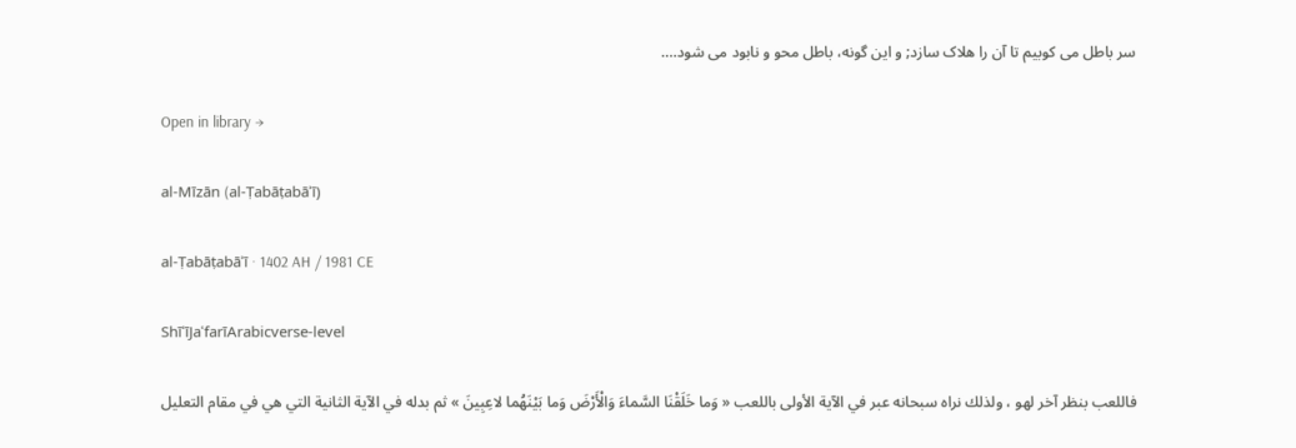سر باطل مى کوبیم تا آن را هلاک سازد; و این گونه، باطل محو و نابود مى شود.…

Open in library →

al-Mīzān (al-Ṭabāṭabāʾī)

al-Ṭabāṭabāʾī · 1402 AH / 1981 CE

ShīʿīJaʿfarīArabicverse-level

فاللعب بنظر آخر لهو ، ولذلك نراه سبحانه عبر في الآية الأولى باللعب « وَما خَلَقْنَا السَّماءَ وَالْأَرْضَ وَما بَيْنَهُما لاعِبِينَ » ثم بدله في الآية الثانية التي هي في مقام التعليل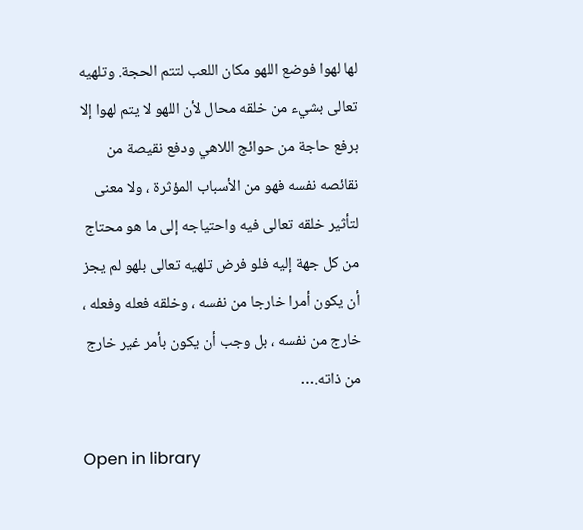لها لهوا فوضع اللهو مكان اللعب لتتم الحجة. وتلهيه تعالى بشيء من خلقه محال لأن اللهو لا يتم لهوا إلا برفع حاجة من حوائج اللاهي ودفع نقيصة من نقائصه نفسه فهو من الأسباب المؤثرة ، ولا معنى لتأثير خلقه تعالى فيه واحتياجه إلى ما هو محتاج من كل جهة إليه فلو فرض تلهيه تعالى بلهو لم يجز أن يكون أمرا خارجا من نفسه ، وخلقه فعله وفعله ، خارج من نفسه ، بل وجب أن يكون بأمر غير خارج من ذاته.…

Open in library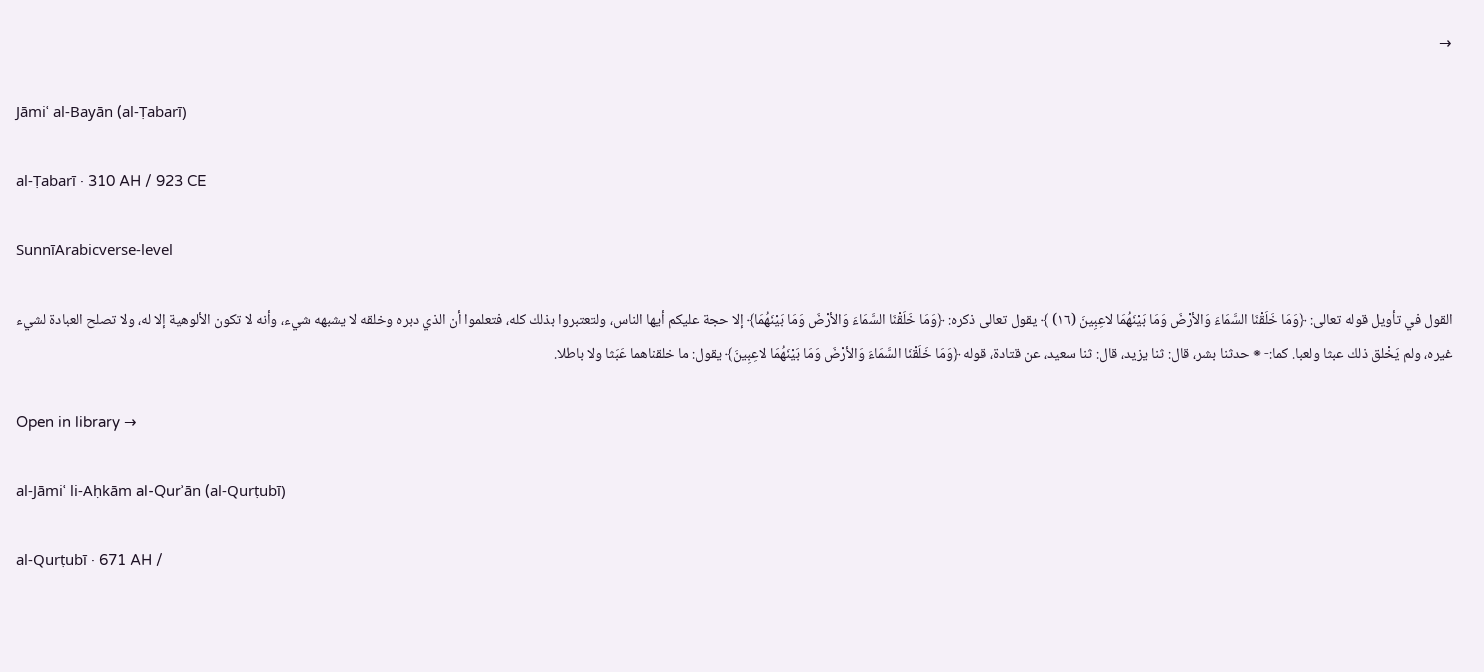→

Jāmiʿ al-Bayān (al-Ṭabarī)

al-Ṭabarī · 310 AH / 923 CE

SunnīArabicverse-level

القول في تأويل قوله تعالى: ﴿وَمَا خَلَقْنَا السَّمَاءَ وَالأرْضَ وَمَا بَيْنَهُمَا لاعِبِينَ (١٦) ﴾ يقول تعالى ذكره: ﴿وَمَا خَلَقْنَا السَّمَاءَ وَالأرْضَ وَمَا بَيْنَهُمَا﴾ إلا حجة عليكم أيها الناس، ولتعتبروا بذلك كله، فتعلموا أن الذي دبره وخلقه لا يشبهه شيء، وأنه لا تكون الألوهية إلا له، ولا تصلح العبادة لشيء غيره، ولم يَخْلق ذلك عبثا ولعبا. كما:- ⁕ حدثنا بشر، قال: ثنا يزيد، قال: ثنا سعيد، عن قتادة، قوله ﴿وَمَا خَلَقْنَا السَّمَاءَ وَالأرْضَ وَمَا بَيْنَهُمَا لاعِبِينَ﴾ يقول: ما خلقناهما عَبَثا ولا باطلا.

Open in library →

al-Jāmiʿ li-Aḥkām al-Qurʾān (al-Qurṭubī)

al-Qurṭubī · 671 AH /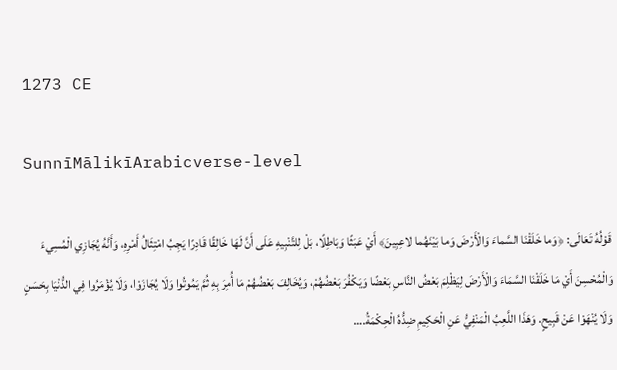1273 CE

SunnīMālikīArabicverse-level

قَوْلُهُ تَعَالَى: ﴿وَما خَلَقْنَا السَّماءَ وَالْأَرْضَ وَما بَيْنَهُما لاعِبِينَ﴾ أَيْ عَبَثًا وَبَاطِلًا، بَلْ لِلتَّنْبِيهِ عَلَى أَنَّ لَهَا خَالِقًا قَادِرًا يَجِبُ امْتِثَالُ أَمْرِهِ، وَأَنَّهُ يُجَازِي الْمُسِيءَ وَالْمُحْسِنَ أَيْ مَا خَلَقْنَا السَّمَاءَ وَالْأَرْضَ لِيَظْلِمَ بَعْضُ النَّاسِ بَعْضًا وَيَكْفُرَ بَعْضُهُمْ، وَيُخَالِفَ بَعْضُهُمْ مَا أُمِرَ بِهِ ثُمَّ يَمُوتُوا وَلَا يُجَازَوْا، وَلَا يُؤْمَرُوا فِي الدُّنْيَا بِحَسَنٍ وَلَا يُنْهَوْا عَنْ قَبِيحٍ. وَهَذَا اللَّعِبُ الْمَنْفِيُّ عَنِ الْحَكِيمِ ضِدُّهُ الْحِكْمَةُ.…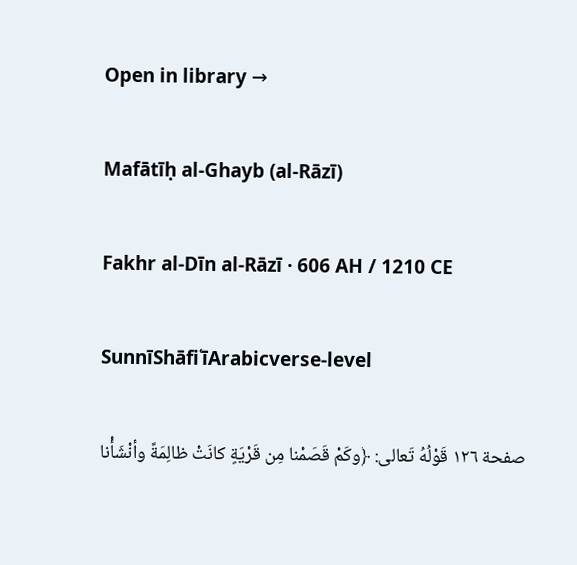Open in library →

Mafātīḥ al-Ghayb (al-Rāzī)

Fakhr al-Dīn al-Rāzī · 606 AH / 1210 CE

SunnīShāfiʿīArabicverse-level

صفحة ١٢٦ قَوْلُهُ تَعالى: ﴿وكَمْ قَصَمْنا مِن قَرْيَةٍ كانَتْ ظالِمَةً وأنْشَأْنا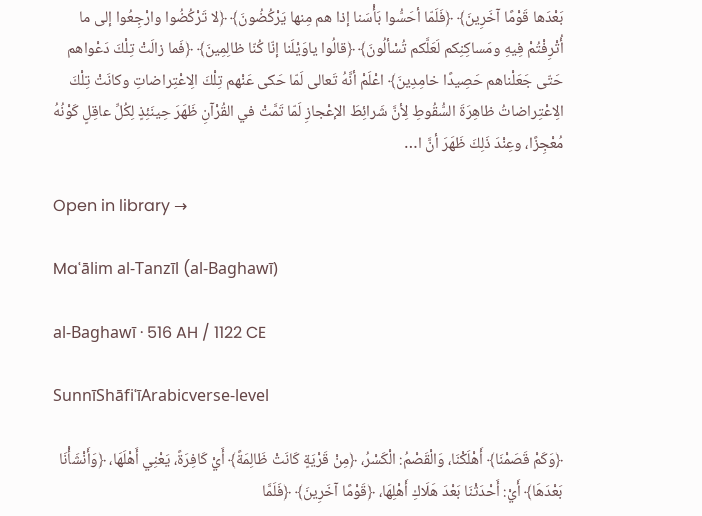بَعْدَها قَوْمًا آخَرِينَ﴾ ﴿فَلَمّا أحَسُّوا بَأْسَنا إذا هم مِنها يَرْكُضُونَ﴾ ﴿لا تَرْكُضُوا وارْجِعُوا إلى ما أُتْرِفْتُمْ فِيهِ ومَساكِنِكم لَعَلَّكم تُسْألُونَ﴾ ﴿قالُوا ياوَيْلَنا إنّا كُنّا ظالِمِينَ﴾ ﴿فَما زالَتْ تِلْكَ دَعْواهم حَتّى جَعَلْناهم حَصِيدًا خامِدِينَ﴾ اعْلَمْ أنَّهُ تَعالى لَمّا حَكى عَنْهم تِلْكَ الِاعْتِراضاتِ وكانَتْ تِلْكَ الِاعْتِراضاتُ ظاهِرَةَ السُّقُوطِ لِأنَّ شَرائِطَ الإعْجازِ لَمّا تَمَّتْ في القُرْآنِ ظَهَرَ حِينَئِذٍ لِكُلِّ عاقِلٍ كَوْنُهُ مُعْجِزًا، وعِنْدَ ذَلِكَ ظَهَرَ أنَّ ا…

Open in library →

Maʿālim al-Tanzīl (al-Baghawī)

al-Baghawī · 516 AH / 1122 CE

SunnīShāfiʿīArabicverse-level

﴿وَكَمْ قَصَمْنَا﴾ أَهْلَكْنَا، وَالْقَصْمُ: الْكَسْرُ، ﴿مِنْ قَرْيَةٍ كَانَتْ ظَالِمَةً﴾ أَيْ كَافِرَةً، يَعْنِي أَهْلَهَا، ﴿وَأَنْشَأْنَا بَعْدَهَا﴾ أَيْ: أَحْدَثْنَا بَعْدَ هَلَاكِ أَهْلِهَا، ﴿قَوْمًا آخَرِينَ﴾ ﴿فَلَمَّا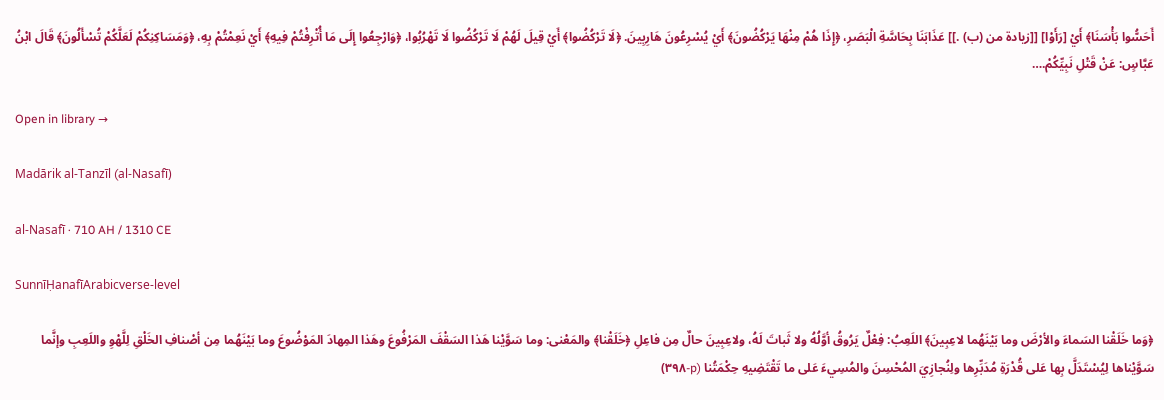أَحَسُّوا بَأْسَنَا﴾ أَيْ [رَأَوْا] [[زيادة من (ب) .]] عَذَابَنَا بِحَاسَّةِ الْبَصَرِ، ﴿إِذَا هُمْ مِنْهَا يَرْكُضُونَ﴾ أَيْ يُسْرِعُونَ هَارِبِينَ. ﴿لَا تَرْكُضُوا﴾ أَيْ قِيلَ لَهُمْ لَا تَرْكُضُوا لَا تَهْرُبُوا، ﴿وَارْجِعُوا إِلَى مَا أُتْرِفْتُمْ فِيهِ﴾ أَيْ نَعِمْتُمْ بِهِ، ﴿وَمَسَاكِنِكُمْ لَعَلَّكُمْ تُسْأَلُونَ﴾ قَالَ ابْنُ عَبَّاسٍ: عَنْ قَتْلِ نَبِيِّكُمْ.…

Open in library →

Madārik al-Tanzīl (al-Nasafī)

al-Nasafī · 710 AH / 1310 CE

SunnīḤanafīArabicverse-level

﴿وَما خَلَقْنا السَماءَ والأرْضَ وما بَيْنَهُما لاعِبِينَ﴾ اللَعِبُ: فِعْلٌ يَرُوقُ أوَّلُهُ ولا ثَباتَ لَهُ، ولاعِبِينَ حالٌ مِن فاعِلِ ﴿خَلَقْنا﴾ والمَعْنى: وما سَوَّيْنا هَذا السَقْفَ المَرْفُوعَ وهَذا المِهادَ المَوْضُوعَ وما بَيْنَهُما مِن أصْنافِ الخَلْقِ لِلَّهْوِ واللَعِبِ وإنَّما سَوَّيْناها لِيُسْتَدَلَّ بِها عَلى قُدْرَةِ مُدَبِّرِها ولِنُجازِيَ المُحْسِنَ والمُسِيءَ عَلى ما تَقْتَضِيهِ حِكْمَتُنا (p-٣٩٨)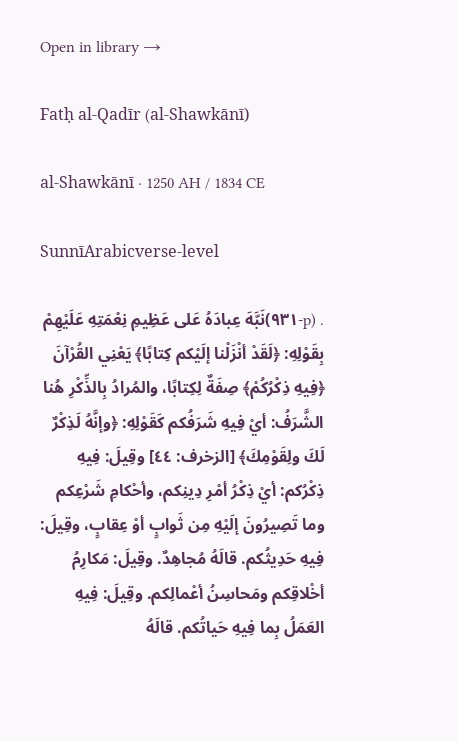Open in library →

Fatḥ al-Qadīr (al-Shawkānī)

al-Shawkānī · 1250 AH / 1834 CE

SunnīArabicverse-level

. (p-٩٣١)نَبَّهَ عِبادَهُ عَلى عَظِيمِ نِعْمَتِهِ عَلَيْهِمْ بِقَوْلِهِ: ﴿لَقَدْ أنْزَلْنا إلَيْكم كِتابًا﴾ يَعْنِي القُرْآنَ ﴿فِيهِ ذِكْرُكُمْ﴾ صِفَةٌ لِكِتابًا، والمُرادُ بِالذِّكْرِ هُنا الشَّرَفُ: أيْ فِيهِ شَرَفُكم كَقَوْلِهِ: ﴿وإنَّهُ لَذِكْرٌ لَكَ ولِقَوْمِكَ﴾ [الزخرف: ٤٤] وقِيلَ: فِيهِ ذِكْرُكم: أيْ ذِكْرُ أمْرِ دِينِكم، وأحْكامِ شَرْعِكم وما تَصِيرُونَ إلَيْهِ مِن ثَوابٍ أوْ عِقابٍ، وقِيلَ: فِيهِ حَدِيثُكم. قالَهُ مُجاهِدٌ. وقِيلَ: مَكارِمُ أخْلاقِكم ومَحاسِنُ أعْمالِكم. وقِيلَ: فِيهِ العَمَلُ بِما فِيهِ حَياتُكم. قالَهُ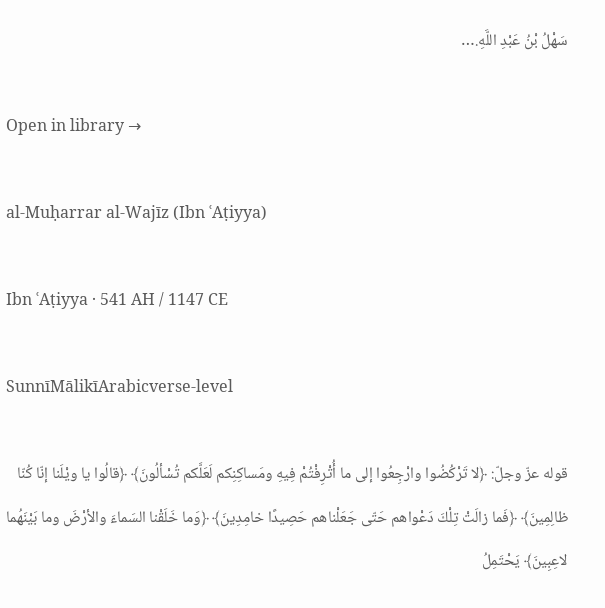سَهْلُ بْنُ عَبْدِ اللَّهِ.…

Open in library →

al-Muḥarrar al-Wajīz (Ibn ʿAṭiyya)

Ibn ʿAṭiyya · 541 AH / 1147 CE

SunnīMālikīArabicverse-level

قوله عزّ وجلّ: ﴿لا تَرْكُضُوا وارْجِعُوا إلى ما أُتْرِفْتُمْ فِيهِ ومَساكِنِكم لَعَلَّكم تُسْألُونَ﴾ ﴿قالُوا يا ويْلَنا إنّا كُنّا ظالِمِينَ﴾ ﴿فَما زالَتْ تِلْكَ دَعْواهم حَتّى جَعَلْناهم حَصِيدًا خامِدِينَ﴾ ﴿وَما خَلَقْنا السَماءَ والأرْضَ وما بَيْنَهُما لاعِبِينَ﴾ يَحْتَمِلُ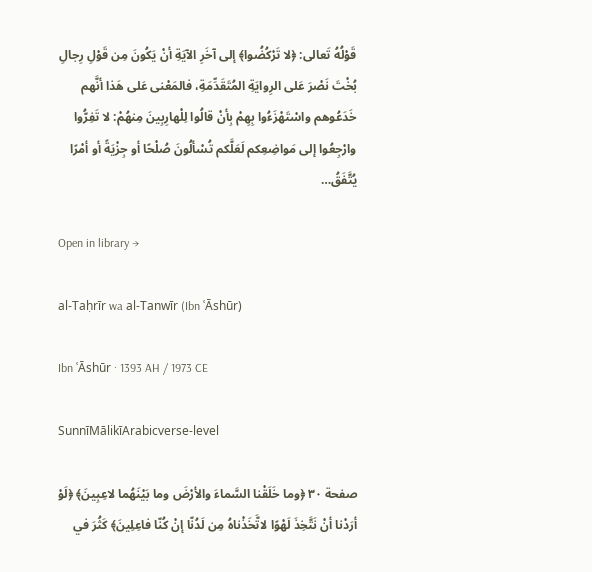قَوْلُهُ تَعالى: ﴿لا تَرْكُضُوا﴾ إلى آخَرِ الآيَةِ أنْ يَكُونَ مِن قَوْلِ رِجالِ بُخْتَ نَصْرَ عَلى الرِوايَةِ المُتَقَدِّمَةِ، فالمَعْنى عَلى هَذا أنَّهم خَدَعُوهم واسْتَهْزَءُوا بِهِمْ بِأنْ قالُوا لِلْهارِبِينَ مِنهُمْ: لا تَفِرُّوا وارْجِعُوا إلى مَواضِعِكم لَعَلَّكم تُسْألُونَ صُلْحًا أو جِزْيَةً أو أمْرًا يُتَّفَقُ…

Open in library →

al-Taḥrīr wa al-Tanwīr (Ibn ʿĀshūr)

Ibn ʿĀshūr · 1393 AH / 1973 CE

SunnīMālikīArabicverse-level

صفحة ٣٠ ﴿وما خَلَقْنا السَّماءَ والأرْضَ وما بَيْنَهُما لاعِبِينَ﴾ ﴿لَوْ أرَدْنا أنْ نَتَّخِذَ لَهْوًا لاتَّخَذْناهُ مِن لَدُنّا إنْ كُنّا فاعِلِينَ﴾ كَثُرَ في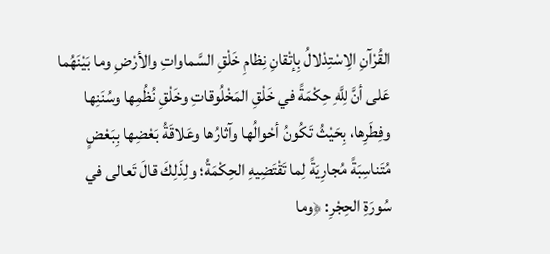القُرْآنِ الِاسْتِدْلالُ بِإتْقانِ نِظامِ خَلْقِ السَّماواتِ والأرْضِ وما بَيْنَهُما عَلى أنَّ لِلَّهِ حِكْمَةً في خَلْقِ المَخْلُوقاتِ وخَلْقِ نُظُمِها وسُنَنِها وفِطَرِها، بِحَيْثُ تَكُونُ أحْوالُها وآثارُها وعَلاقَةُ بَعْضِها بِبَعْضٍ مُتَناسِبَةً مُجارِيَةً لِما تَقْتَضِيهِ الحِكْمَةُ؛ ولِذَلِكَ قالَ تَعالى في سُورَةِ الحِجْرِ: ﴿وما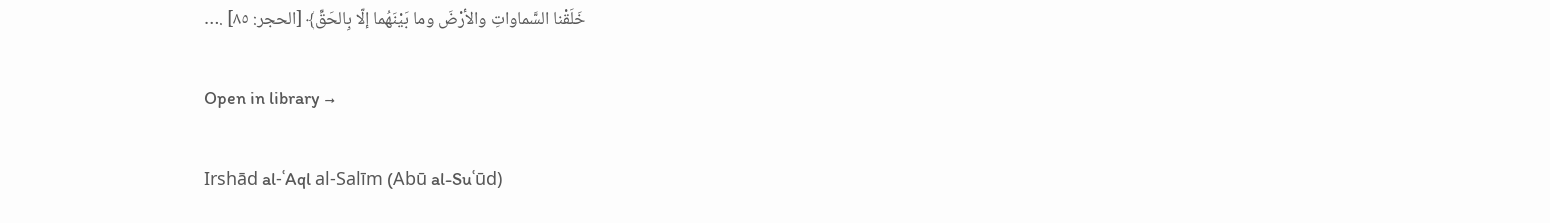خَلَقْنا السَّماواتِ والأرْضَ وما بَيْنَهُما إلّا بِالحَقِّ﴾ [الحجر: ٨٥] .…

Open in library →

Irshād al-ʿAql al-Salīm (Abū al-Suʿūd)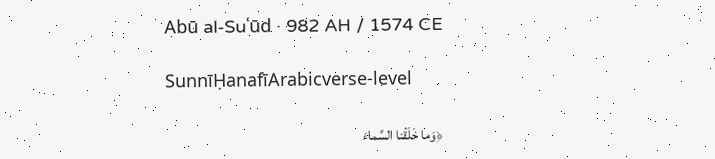Abū al-Suʿūd · 982 AH / 1574 CE

SunnīḤanafīArabicverse-level

﴿وَما خَلَقْنا السَّماءَ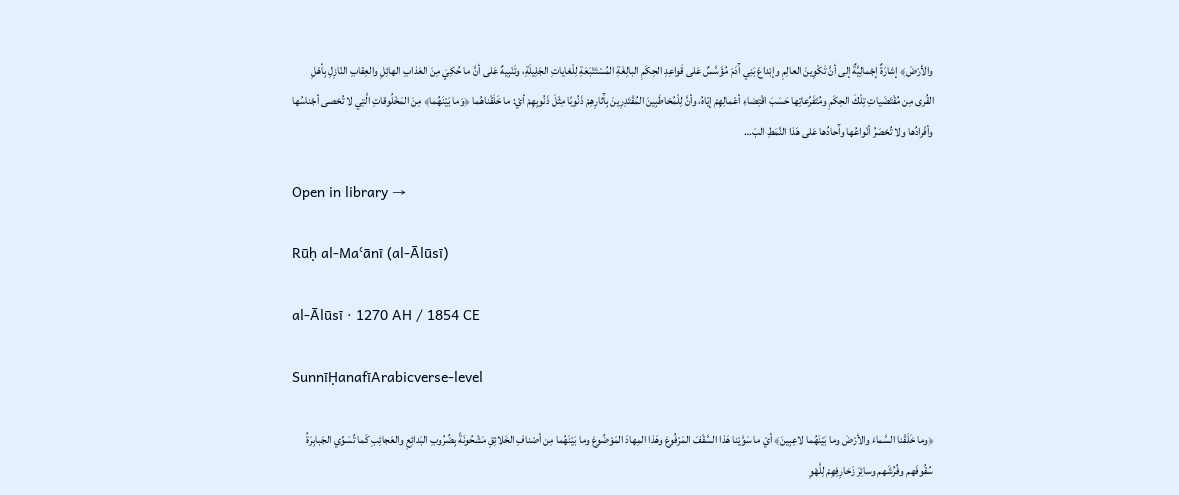والأرْضَ﴾ إشارَةٌ إجْمالِيَّةٌ إلى أنَّ تَكْوِينَ العالِمِ وإبْداعَ بَنِي آَدَمَ مُؤَسَّسٌ عَلى قَواعِدِ الحِكَمِ البالِغَةِ المُسْتَتْبَعَةِ لِلْغاياتِ الجَلِيلَةِ، وتَنْبِيهٌ عَلى أنَّ ما حُكِيَ مِنَ العَذابِ الهائِلِ والعِقابِ النّازِلِ بِأهْلِ القُرى مِن مُقْتَضَياتِ تِلْكَ الحِكَمِ ومُتَفَرِّعاتِها حَسَبَ اقْتِضاءِ أعْمالِهِمْ إيّاهُ، وأنَّ لِلْمُخاطَبِينَ المُقْتَدِرِينَ بِآَثارِهِمْ ذَنُوبًا مِثْلَ ذَنُوبِهِمْ أيْ: ما خَلَقْناهُما ﴿وَما بَيْنَهُما﴾ مِنَ المَخْلُوقاتِ الَّتِي لا تُحْصى أجْناسُها وأفْرادُها ولا تُحْصَرُ أنْواعُها وآَحادُها عَلى هَذا النَّمَطِ البَ…

Open in library →

Rūḥ al-Maʿānī (al-Ālūsī)

al-Ālūsī · 1270 AH / 1854 CE

SunnīḤanafīArabicverse-level

﴿وما خَلَقْنا السَّماءَ والأرْضَ وما بَيْنَهُما لاعِبِينَ﴾ أيْ ما سَوَّيْنا هَذا السَّقْفَ المَرْفُوعَ وهَذا المِهادَ المَوْضُوعَ وما بَيْنَهُما مِن أصْنافِ الخَلائِقِ مَشْحُونَةً بِضُرُوبِ البَدائِعِ والعَجائِبِ كَما تُسَوِّي الجَبابِرَةُ سُقُوفَهم وفُرُشَهم وسائِرَ زَخارِفِهِمْ لِلَّهْوِ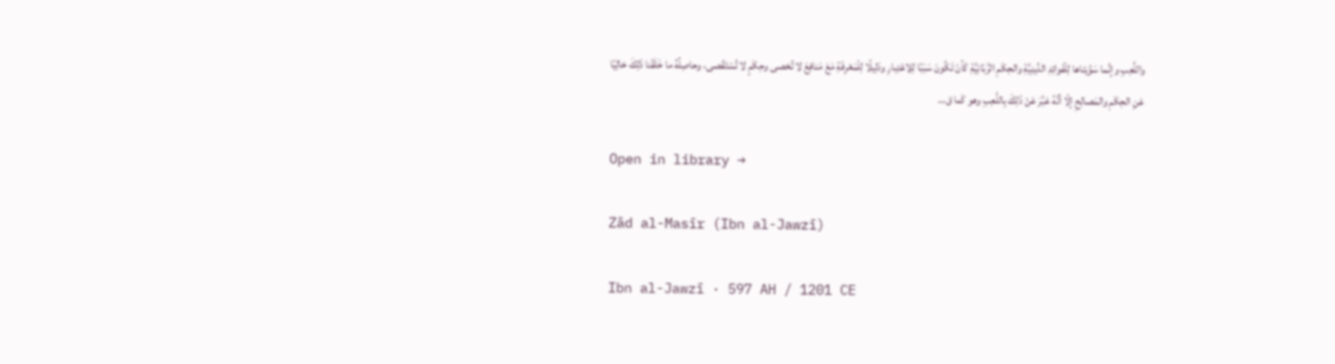واللَّعِبِ وإنَّما سَوَّيْناها لِلْفَوائِدِ الدِّينِيَّةِ والحِكَمِ الرَّبّانِيَّةِ كَأنْ تَكُونَ سَبَبًا لِلِاعْتِبارِ ودَلِيلًا لِلْمَعْرِفَةِ مَعَ مَنافِعَ لا تُحْصى وحِكَمٍ لا تُسْتَقْصى، وحاصِلُهُ ما خَلَقْنا ذَلِكَ خالِيًا عَنِ الحِكَمِ والمَصالِحِ إلّا أنَّهُ عَبَّرَ عَنْ ذَلِكَ بِاللَّعِبِ وهو كَما ق…

Open in library →

Zād al-Masīr (Ibn al-Jawzī)

Ibn al-Jawzī · 597 AH / 1201 CE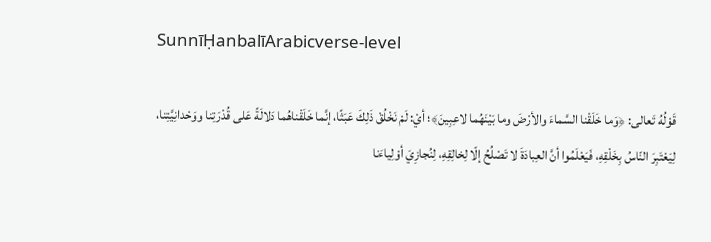SunnīḤanbalīArabicverse-level

قَوْلُهُ تَعالى: ﴿وَما خَلَقْنا السَّماءَ والأرْضَ وما بَيْنَهُما لاعِبِينَ﴾؛ أيْ: لَمْ نَخْلُقْ ذَلِكَ عَبَثًا، إنَّما خَلَقْناهُما دَلالَةً عَلى قُدْرَتِنا ووَحْدانِيَّتِنا، لِيَعْتَبِرَ النّاسُ بِخَلْقِهِ، فَيَعْلَمُوا أنَّ العِبادَةَ لا تَصْلُحُ إلّا لِخالِقِهِ، لِنُجازِيَ أوْلِياءَنا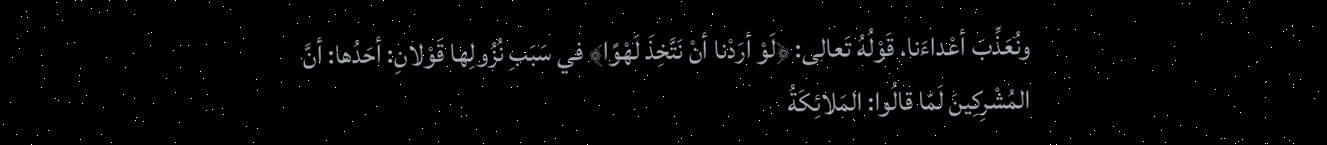ونُعَذِّبَ أعْداءَنا. قَوْلُهُ تَعالى: ﴿لَوْ أرَدْنا أنْ نَتَّخِذَ لَهْوًا﴾ في سَبَبِ نُزُولِها قَوْلانِ: أحَدُها: أنَّ المُشْرِكِينَ لَمّا قالُوا: المَلائِكَةُ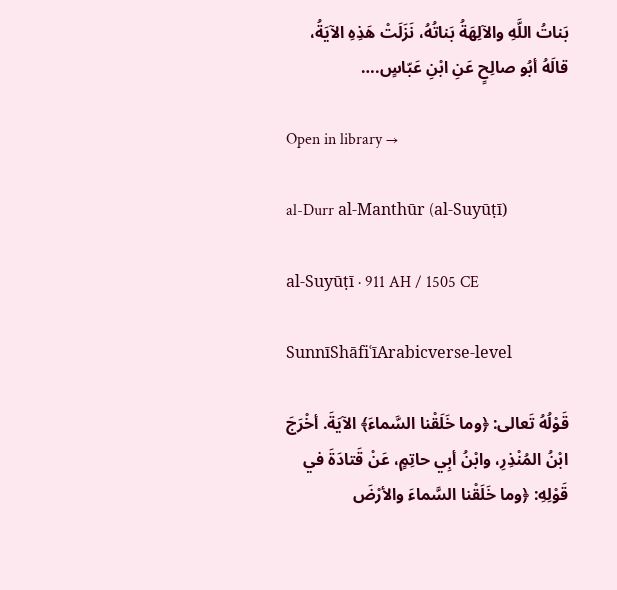بَناتُ اللَّهِ والآلِهَةُ بَناتُهُ، نَزَلَتْ هَذِهِ الآيَةُ، قالَهُ أبُو صالِحٍ عَنِ ابْنِ عَبّاسٍ.…

Open in library →

al-Durr al-Manthūr (al-Suyūṭī)

al-Suyūṭī · 911 AH / 1505 CE

SunnīShāfiʿīArabicverse-level

قَوْلُهُ تَعالى: ﴿وما خَلَقْنا السَّماءَ﴾ الآيَةَ. أخْرَجَ ابْنُ المُنْذِرِ، وابْنُ أبِي حاتِمٍ، عَنْ قَتادَةَ في قَوْلِهِ: ﴿وما خَلَقْنا السَّماءَ والأرْضَ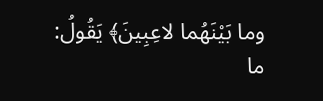وما بَيْنَهُما لاعِبِينَ﴾ يَقُولُ: ما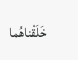خَلَقْناهُما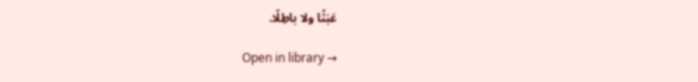عَبَثًا ولا باطِلًا.

Open in library →